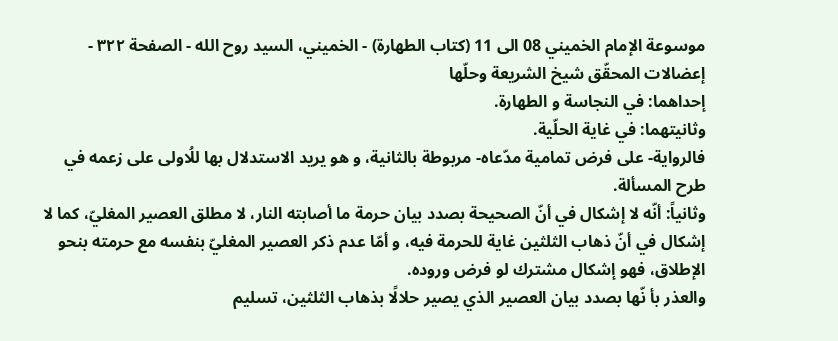موسوعة الإمام الخميني 08 الى 11 (كتاب الطهارة) - الخميني، السيد روح الله - الصفحة ٣٢٢ - إعضالات المحقّق شيخ الشريعة وحلّها
إحداهما: في النجاسة و الطهارة.
وثانيتهما: في غاية الحلّية.
فالرواية- على فرض تمامية مدّعاه- مربوطة بالثانية، و هو يريد الاستدلال بها للُاولى على زعمه في طرح المسألة.
وثانياً: أنّه لا إشكال في أنّ الصحيحة بصدد بيان حرمة ما أصابته النار، لا مطلق العصير المغليّ، كما لا إشكال في أنّ ذهاب الثلثين غاية للحرمة فيه، و أمّا عدم ذكر العصير المغليّ بنفسه مع حرمته بنحو الإطلاق، فهو إشكال مشترك لو فرض وروده.
والعذر بأ نّها بصدد بيان العصير الذي يصير حلالًا بذهاب الثلثين، تسليم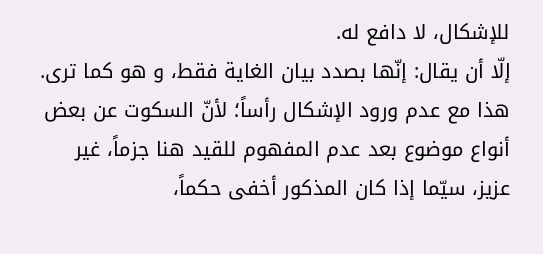للإشكال، لا دافع له.
إلّا أن يقال: إنّها بصدد بيان الغاية فقط، و هو كما ترى.
هذا مع عدم ورود الإشكال رأساً؛ لأنّ السكوت عن بعض أنواع موضوع بعد عدم المفهوم للقيد هنا جزماً، غير عزيز، سيّما إذا كان المذكور أخفى حكماً،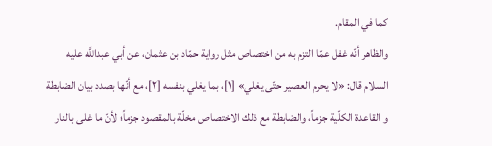كما في المقام.
والظاهر أنّه غفل عمّا التزم به من اختصاص مثل رواية حمّاد بن عثمان، عن أبي عبداللَّه عليه السلام قال: «لا يحرم العصير حتّى يغلي» [١]، بما يغلي بنفسه [٢]، مع أنّها بصدد بيان الضابطة و القاعدة الكلّية جزماً، والضابطة مع ذلك الاختصاص مخلّة بالمقصود جزماً؛ لأنّ ما غلى بالنار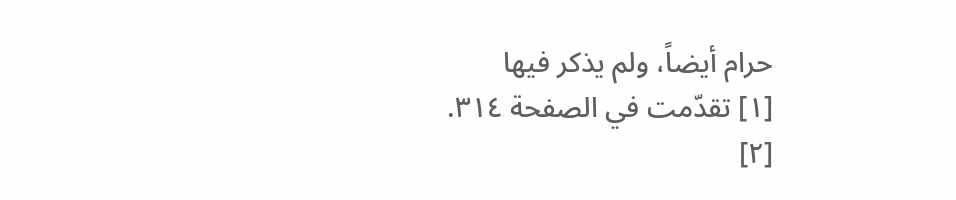حرام أيضاً، ولم يذكر فيها
[١] تقدّمت في الصفحة ٣١٤.
[٢]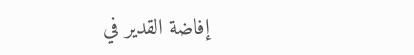إفاضة القدير في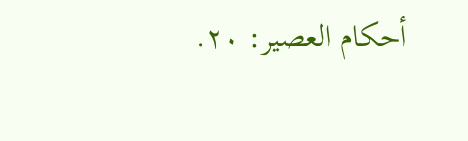أحكام العصير: ٢٠.